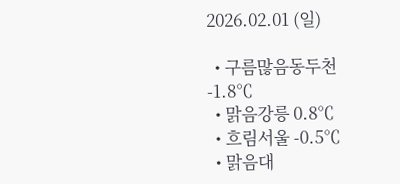2026.02.01 (일)

  • 구름많음동두천 -1.8℃
  • 맑음강릉 0.8℃
  • 흐림서울 -0.5℃
  • 맑음대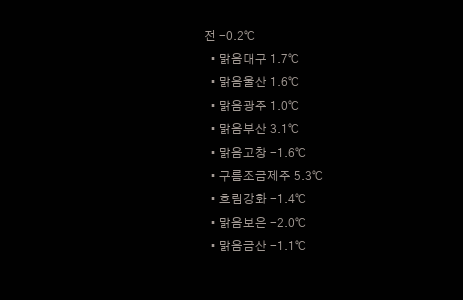전 -0.2℃
  • 맑음대구 1.7℃
  • 맑음울산 1.6℃
  • 맑음광주 1.0℃
  • 맑음부산 3.1℃
  • 맑음고창 -1.6℃
  • 구름조금제주 5.3℃
  • 흐림강화 -1.4℃
  • 맑음보은 -2.0℃
  • 맑음금산 -1.1℃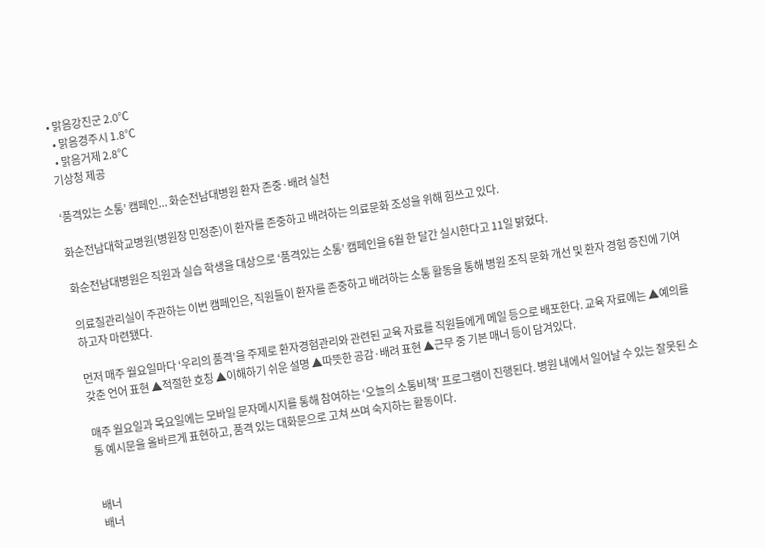• 맑음강진군 2.0℃
  • 맑음경주시 1.8℃
  • 맑음거제 2.8℃
기상청 제공

‘품격있는 소통’ 캠페인... 화순전남대병원 환자 존중·배려 실천

화순전남대학교병원(병원장 민정준)이 환자를 존중하고 배려하는 의료문화 조성을 위해 힘쓰고 있다.

화순전남대병원은 직원과 실습 학생을 대상으로 ‘품격있는 소통’ 캠페인을 6월 한 달간 실시한다고 11일 밝혔다.

의료질관리실이 주관하는 이번 캠페인은, 직원들이 환자를 존중하고 배려하는 소통 활동을 통해 병원 조직 문화 개선 및 환자 경험 증진에 기여하고자 마련됐다.

먼저 매주 월요일마다 ‘우리의 품격’을 주제로 환자경험관리와 관련된 교육 자료를 직원들에게 메일 등으로 배포한다. 교육 자료에는 ▲예의를 갖춘 언어 표현 ▲적절한 호칭 ▲이해하기 쉬운 설명 ▲따뜻한 공감·배려 표현 ▲근무 중 기본 매너 등이 담겨있다.

매주 월요일과 목요일에는 모바일 문자메시지를 통해 참여하는 ‘오늘의 소통비책’ 프로그램이 진행된다. 병원 내에서 일어날 수 있는 잘못된 소통 예시문을 올바르게 표현하고, 품격 있는 대화문으로 고쳐 쓰며 숙지하는 활동이다.


배너
배너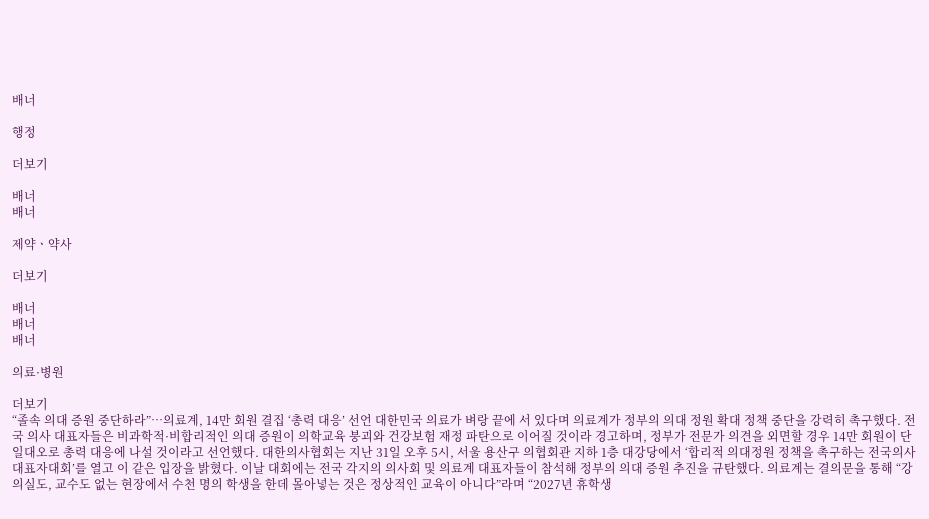배너

행정

더보기

배너
배너

제약ㆍ약사

더보기

배너
배너
배너

의료·병원

더보기
“졸속 의대 증원 중단하라”…의료계, 14만 회원 결집 ‘총력 대응’ 선언 대한민국 의료가 벼랑 끝에 서 있다며 의료계가 정부의 의대 정원 확대 정책 중단을 강력히 촉구했다. 전국 의사 대표자들은 비과학적·비합리적인 의대 증원이 의학교육 붕괴와 건강보험 재정 파탄으로 이어질 것이라 경고하며, 정부가 전문가 의견을 외면할 경우 14만 회원이 단일대오로 총력 대응에 나설 것이라고 선언했다. 대한의사협회는 지난 31일 오후 5시, 서울 용산구 의협회관 지하 1층 대강당에서 ‘합리적 의대정원 정책을 촉구하는 전국의사대표자대회’를 열고 이 같은 입장을 밝혔다. 이날 대회에는 전국 각지의 의사회 및 의료계 대표자들이 참석해 정부의 의대 증원 추진을 규탄했다. 의료계는 결의문을 통해 “강의실도, 교수도 없는 현장에서 수천 명의 학생을 한데 몰아넣는 것은 정상적인 교육이 아니다”라며 “2027년 휴학생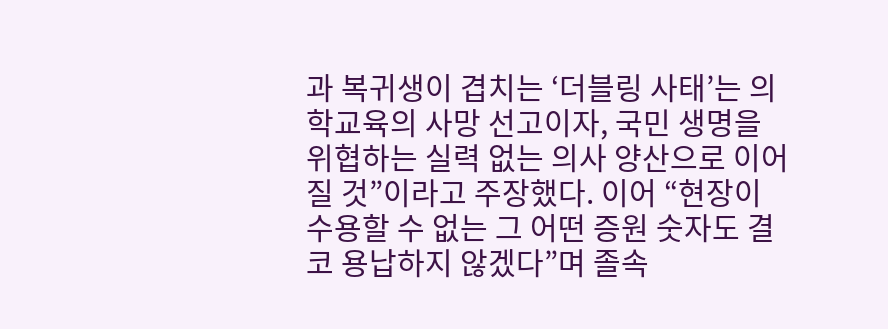과 복귀생이 겹치는 ‘더블링 사태’는 의학교육의 사망 선고이자, 국민 생명을 위협하는 실력 없는 의사 양산으로 이어질 것”이라고 주장했다. 이어 “현장이 수용할 수 없는 그 어떤 증원 숫자도 결코 용납하지 않겠다”며 졸속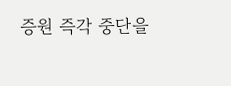증원 즉각 중단을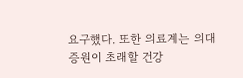요구했다. 또한 의료계는 의대 증원이 초래할 건강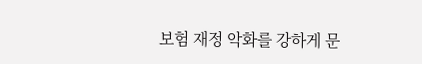보험 재정 악화를 강하게 문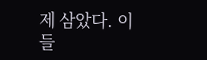제 삼았다. 이들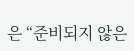은 “준비되지 않은